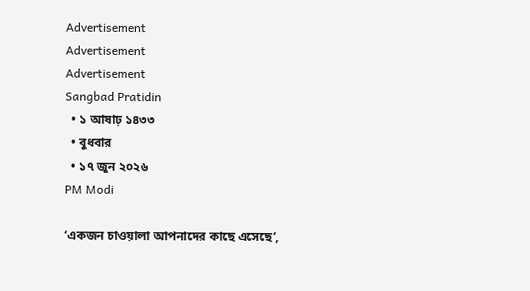Advertisement
Advertisement
Advertisement
Sangbad Pratidin
  • ১ আষাঢ় ১৪৩৩
  • বুধবার
  • ১৭ জুন ২০২৬
PM Modi

‘একজন চাওয়ালা আপনাদের কাছে এসেছে’,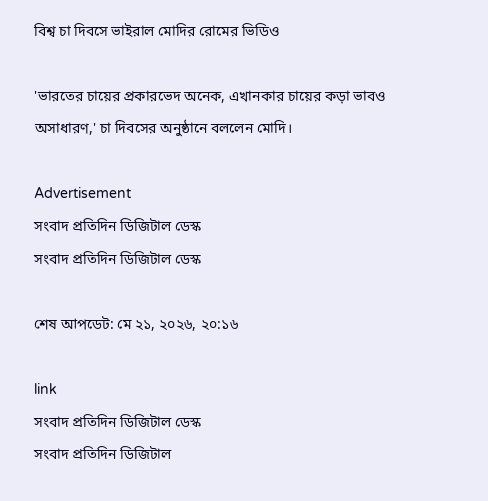বিশ্ব চা দিবসে ভাইরাল মোদির রোমের ভিডিও

'ভারতের চায়ের প্রকারভেদ অনেক, এখানকার চায়ের কড়া ভাবও অসাধারণ,' চা দিবসের অনুষ্ঠানে বললেন মোদি।

Advertisement
সংবাদ প্রতিদিন ডিজিটাল ডেস্ক
সংবাদ প্রতিদিন ডিজিটাল ডেস্ক

শেষ আপডেট: মে ২১, ২০২৬, ২০:১৬

link
সংবাদ প্রতিদিন ডিজিটাল ডেস্ক
সংবাদ প্রতিদিন ডিজিটাল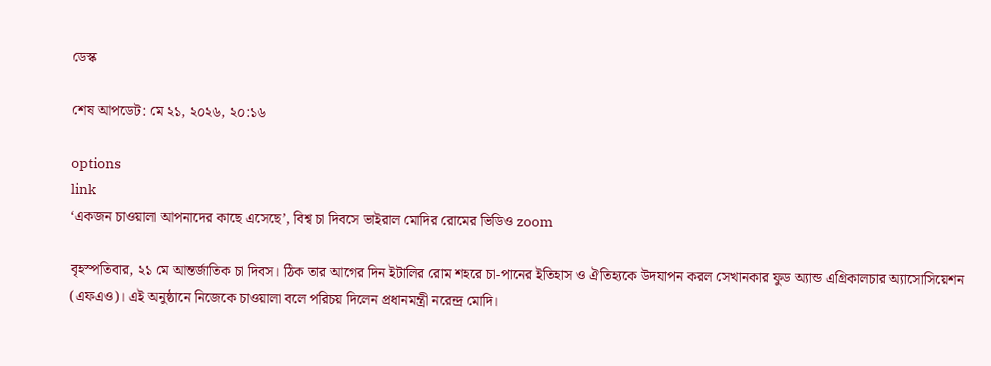ডেস্ক

শেষ আপডেট: মে ২১, ২০২৬, ২০:১৬

options
link
‘একজন চাওয়ালা আপনাদের কাছে এসেছে’, বিশ্ব চা দিবসে ভাইরাল মোদির রোমের ভিডিও zoom

বৃহস্পতিবার, ২১ মে আন্তর্জাতিক চা দিবস। ঠিক তার আগের দিন ইটালির রোম শহরে চা-পানের ইতিহাস ও ঐতিহ্যকে উদযাপন করল সেখানকার ফুড অ্যান্ড এগ্রিকালচার অ্যাসোসিয়েশন (এফএও)। এই অনুষ্ঠানে নিজেকে চাওয়ালা বলে পরিচয় দিলেন প্রধানমন্ত্রী নরেন্দ্র মোদি।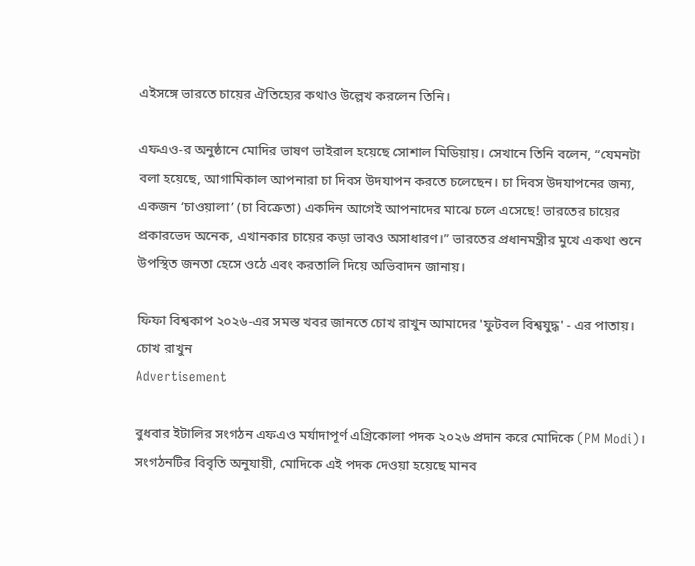এইসঙ্গে ভারতে চায়ের ঐতিহ্যের কথাও উল্লেখ করলেন তিনি।

এফএও-র অনুষ্ঠানে মোদির ভাষণ ভাইরাল হয়েছে সোশাল মিডিয়ায়। সেখানে তিনি বলেন, “যেমনটা বলা হয়েছে, আগামিকাল আপনারা চা দিবস উদযাপন করতে চলেছেন। চা দিবস উদযাপনের জন্য, একজন ‘চাওয়ালা’ (চা বিক্রেতা) একদিন আগেই আপনাদের মাঝে চলে এসেছে! ভারতের চায়ের প্রকারভেদ অনেক, এখানকার চায়ের কড়া ভাবও অসাধারণ।” ভারতের প্রধানমন্ত্রীর মুখে একথা শুনে উপস্থিত জনতা হেসে ওঠে এবং করতালি দিয়ে অভিবাদন জানায়।

ফিফা বিশ্বকাপ ২০২৬-এর সমস্ত খবর জানতে চোখ রাখুন আমাদের 'ফুটবল বিশ্বযুদ্ধ' - এর পাতায়।
চোখ রাখুন
Advertisement

বুধবার ইটালির সংগঠন এফএও মর্যাদাপূর্ণ এগ্রিকোলা পদক ২০২৬ প্রদান করে মোদিকে (PM Modi)। সংগঠনটির বিবৃতি অনুযায়ী, মোদিকে এই পদক দেওয়া হয়েছে মানব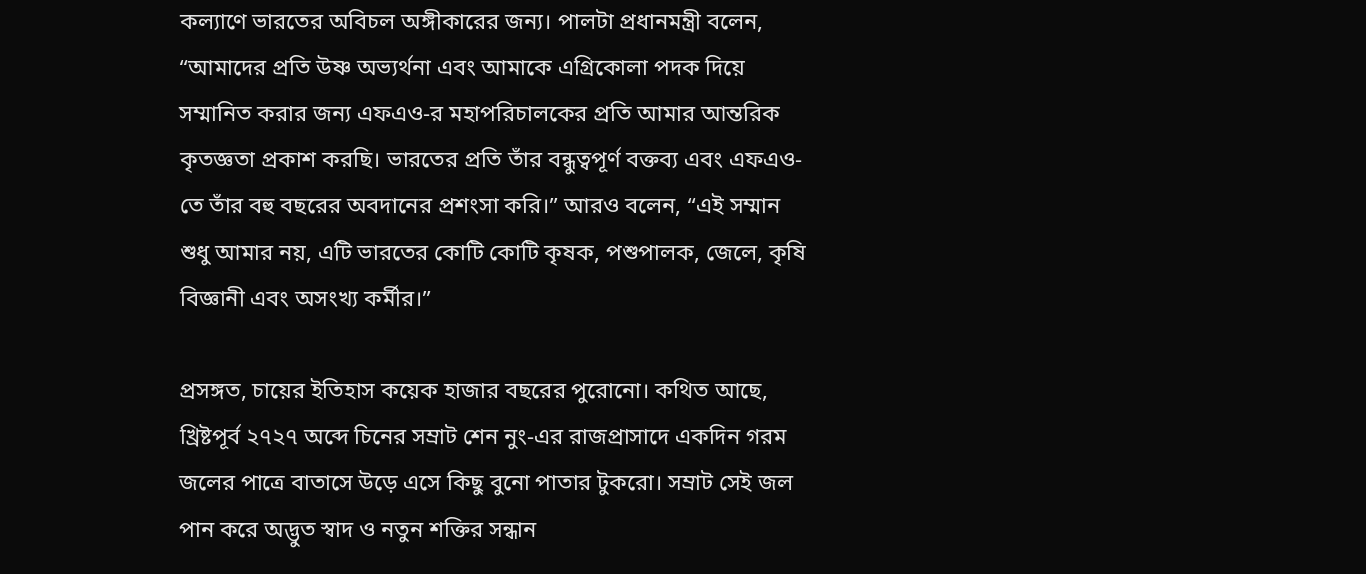কল্যাণে ভারতের অবিচল অঙ্গীকারের জন্য। পালটা প্রধানমন্ত্রী বলেন, “আমাদের প্রতি উষ্ণ অভ্যর্থনা এবং আমাকে এগ্রিকোলা পদক দিয়ে সম্মানিত করার জন্য এফএও-র মহাপরিচালকের প্রতি আমার আন্তরিক কৃতজ্ঞতা প্রকাশ করছি। ভারতের প্রতি তাঁর বন্ধুত্বপূর্ণ বক্তব্য এবং এফএও-তে তাঁর বহু বছরের অবদানের প্রশংসা করি।” আরও বলেন, “এই সম্মান শুধু আমার নয়, এটি ভারতের কোটি কোটি কৃষক, পশুপালক, জেলে, কৃষি বিজ্ঞানী এবং অসংখ্য কর্মীর।”

প্রসঙ্গত, চায়ের ইতিহাস কয়েক হাজার বছরের পুরোনো। কথিত আছে, খ্রিষ্টপূর্ব ২৭২৭ অব্দে চিনের সম্রাট শেন নুং-এর রাজপ্রাসাদে একদিন গরম জলের পাত্রে বাতাসে উড়ে এসে কিছু বুনো পাতার টুকরো। সম্রাট সেই জল পান করে অদ্ভুত স্বাদ ও নতুন শক্তির সন্ধান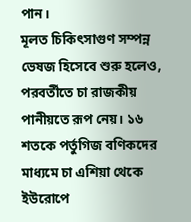পান।
মূলত চিকিৎসাগুণ সম্পন্ন ভেষজ হিসেবে শুরু হলেও, পরবর্তীতে চা রাজকীয় পানীয়তে রূপ নেয়। ১৬ শতকে পর্তুগিজ বণিকদের মাধ্যমে চা এশিয়া থেকে ইউরোপে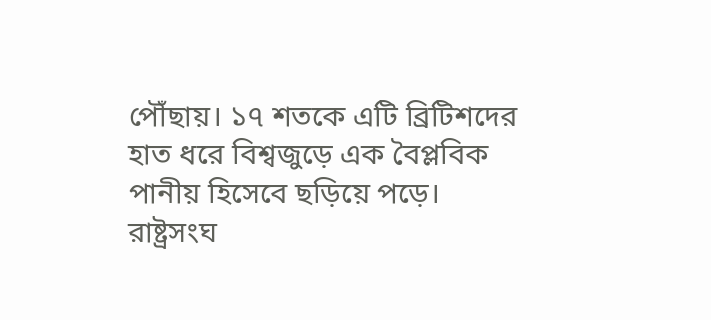পৌঁছায়। ১৭ শতকে এটি ব্রিটিশদের হাত ধরে বিশ্বজুড়ে এক বৈপ্লবিক পানীয় হিসেবে ছড়িয়ে পড়ে। রাষ্ট্রসংঘ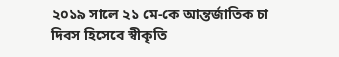২০১৯ সালে ২১ মে-কে আন্তর্জাতিক চা দিবস হিসেবে স্বীকৃতি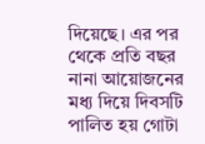দিয়েছে। এর পর থেকে প্রতি বছর নানা আয়োজনের মধ্য দিয়ে দিবসটি পালিত হয় গোটা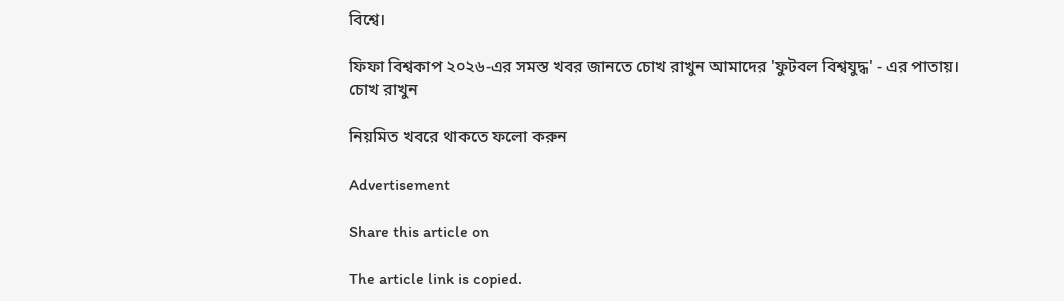বিশ্বে।

ফিফা বিশ্বকাপ ২০২৬-এর সমস্ত খবর জানতে চোখ রাখুন আমাদের 'ফুটবল বিশ্বযুদ্ধ' - এর পাতায়।
চোখ রাখুন

নিয়মিত খবরে থাকতে ফলো করুন

Advertisement

Share this article on

The article link is copied.